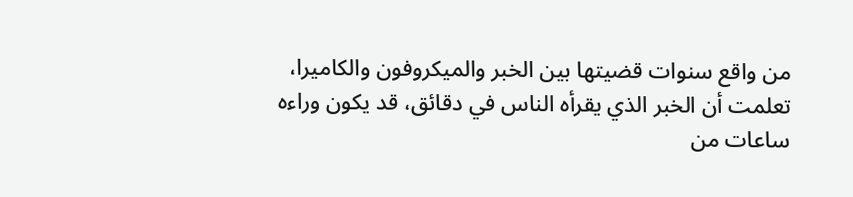من واقع سنوات قضيتها بين الخبر والميكروفون والكاميرا، تعلمت أن الخبر الذي يقرأه الناس في دقائق، قد يكون وراءه ساعات من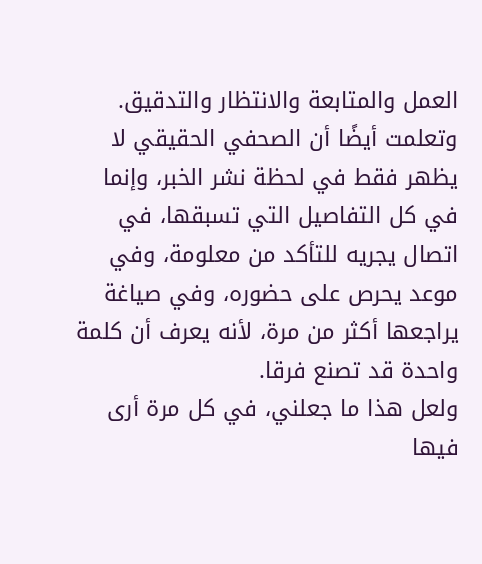العمل والمتابعة والانتظار والتدقيق. وتعلمت أيضًا أن الصحفي الحقيقي لا يظهر فقط في لحظة نشر الخبر، وإنما في كل التفاصيل التي تسبقها، في اتصال يجريه للتأكد من معلومة، وفي موعد يحرص على حضوره، وفي صياغة يراجعها أكثر من مرة، لأنه يعرف أن كلمة واحدة قد تصنع فرقا.
ولعل هذا ما جعلني، في كل مرة أرى فيها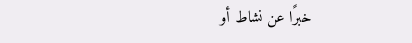خبرًا عن نشاط أو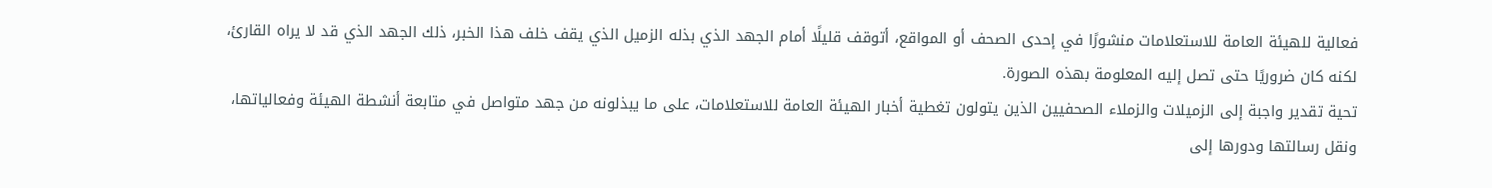فعالية للهيئة العامة للاستعلامات منشورًا في إحدى الصحف أو المواقع، أتوقف قليلًا أمام الجهد الذي بذله الزميل الذي يقف خلف هذا الخبر، ذلك الجهد الذي قد لا يراه القارئ، لكنه كان ضروريًا حتى تصل إليه المعلومة بهذه الصورة.
تحية تقدير واجبة إلى الزميلات والزملاء الصحفيين الذين يتولون تغطية أخبار الهيئة العامة للاستعلامات، على ما يبذلونه من جهد متواصل في متابعة أنشطة الهيئة وفعالياتها، ونقل رسالتها ودورها إلى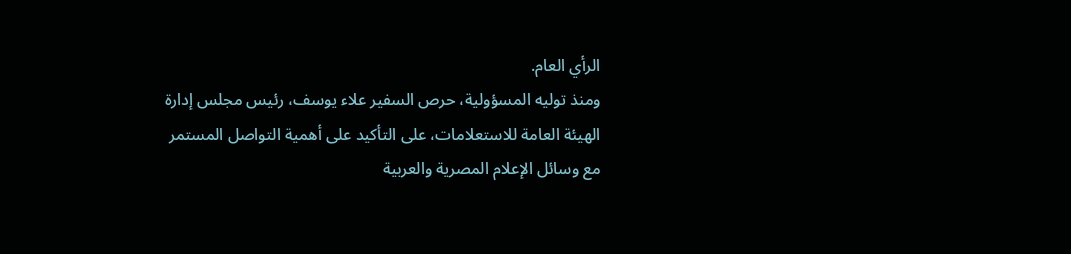الرأي العام.
ومنذ توليه المسؤولية، حرص السفير علاء يوسف، رئيس مجلس إدارة الهيئة العامة للاستعلامات، على التأكيد على أهمية التواصل المستمر مع وسائل الإعلام المصرية والعربية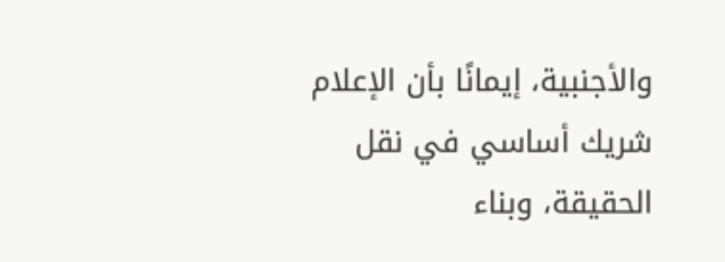والأجنبية، إيمانًا بأن الإعلام شريك أساسي في نقل الحقيقة، وبناء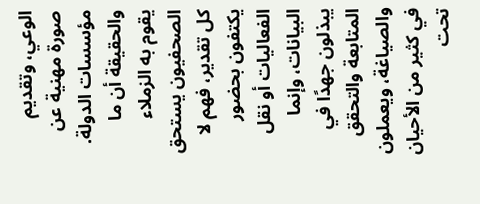الوعي، وتقديم صورة مهنية عن مؤسسات الدولة.
والحقيقة أن ما يقوم به الزملاء الصحفيون يستحق كل تقدير، فهم لا يكتفون بحضور الفعاليات أو نقل البيانات، وإنما يبذلون جهدًا في المتابعة والتحقق والصياغة، ويعملون في كثير من الأحيان تحت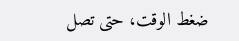ضغط الوقت، حتى تصل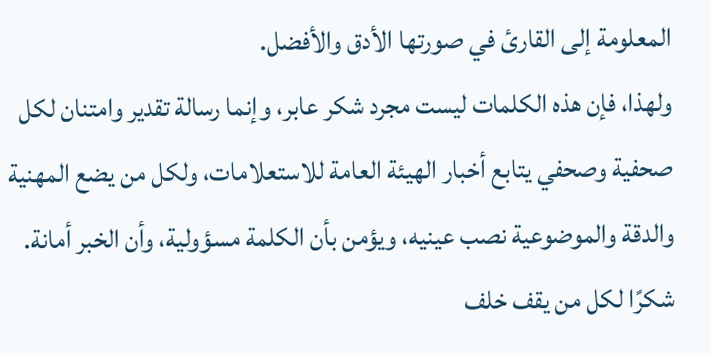المعلومة إلى القارئ في صورتها الأدق والأفضل.
ولهذا، فإن هذه الكلمات ليست مجرد شكر عابر، وإنما رسالة تقدير وامتنان لكل صحفية وصحفي يتابع أخبار الهيئة العامة للاستعلامات، ولكل من يضع المهنية والدقة والموضوعية نصب عينيه، ويؤمن بأن الكلمة مسؤولية، وأن الخبر أمانة.
شكرًا لكل من يقف خلف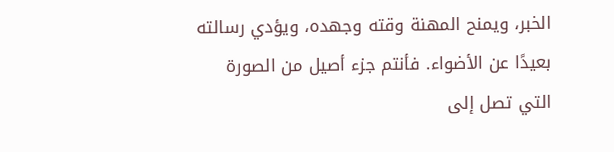الخبر، ويمنح المهنة وقته وجهده، ويؤدي رسالته بعيدًا عن الأضواء. فأنتم جزء أصيل من الصورة التي تصل إلى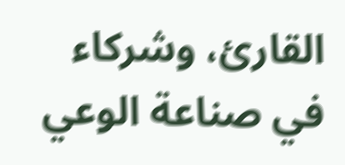القارئ، وشركاء في صناعة الوعي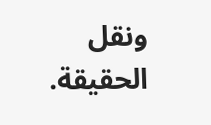ونقل الحقيقة.